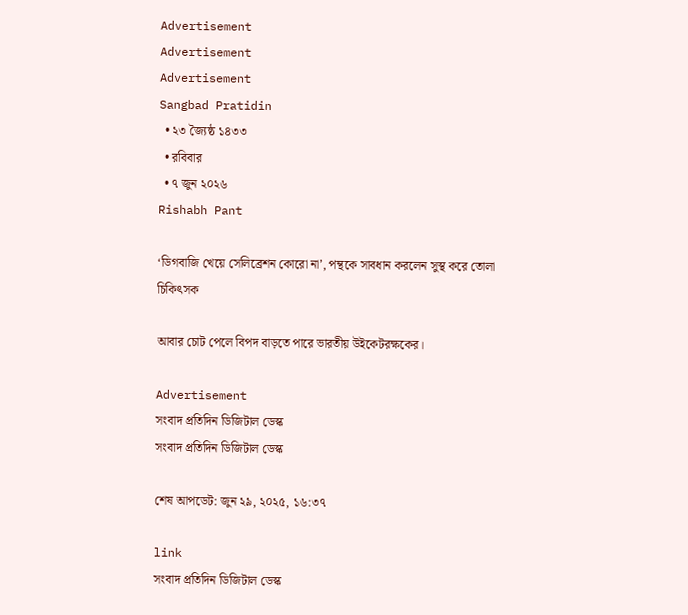Advertisement
Advertisement
Advertisement
Sangbad Pratidin
  • ২৩ জ্যৈষ্ঠ ১৪৩৩
  • রবিবার
  • ৭ জুন ২০২৬
Rishabh Pant

‘ডিগবাজি খেয়ে সেলিব্রেশন কোরো না’, পন্থকে সাবধান করলেন সুস্থ করে তোলা চিকিৎসক

আবার চোট পেলে বিপদ বাড়তে পারে ভারতীয় উইকেটরক্ষকের।

Advertisement
সংবাদ প্রতিদিন ডিজিটাল ডেস্ক
সংবাদ প্রতিদিন ডিজিটাল ডেস্ক

শেষ আপডেট: জুন ২৯, ২০২৫, ১৬:৩৭

link
সংবাদ প্রতিদিন ডিজিটাল ডেস্ক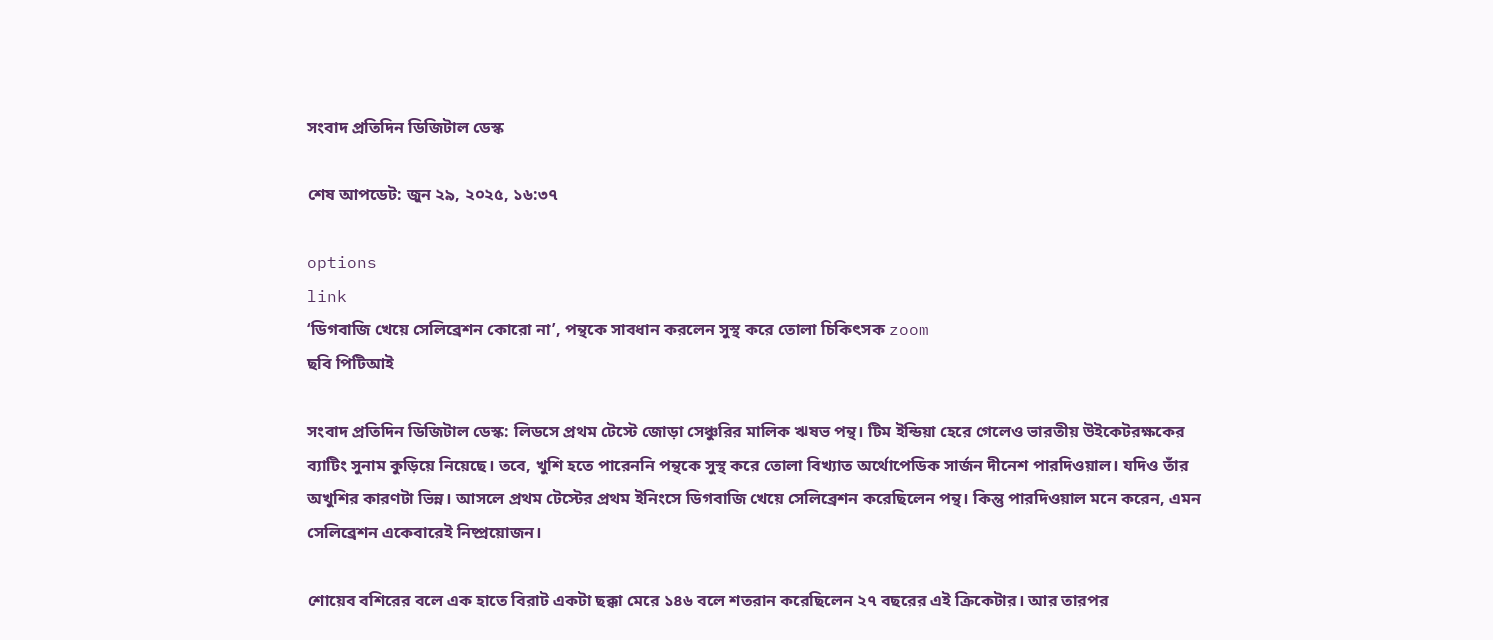সংবাদ প্রতিদিন ডিজিটাল ডেস্ক

শেষ আপডেট: জুন ২৯, ২০২৫, ১৬:৩৭

options
link
‘ডিগবাজি খেয়ে সেলিব্রেশন কোরো না’, পন্থকে সাবধান করলেন সুস্থ করে তোলা চিকিৎসক zoom
ছবি পিটিআই

সংবাদ প্রতিদিন ডিজিটাল ডেস্ক: লিডসে প্রথম টেস্টে জোড়া সেঞ্চুরির মালিক ঋষভ পন্থ। টিম ইন্ডিয়া হেরে গেলেও ভারতীয় উইকেটরক্ষকের ব্যাটিং সুনাম কুড়িয়ে নিয়েছে। তবে, খুশি হতে পারেননি পন্থকে সুস্থ করে তোলা বিখ্যাত অর্থোপেডিক সার্জন দীনেশ পারদিওয়াল। যদিও তাঁর অখুশির কারণটা ভিন্ন। আসলে প্রথম টেস্টের প্রথম ইনিংসে ডিগবাজি খেয়ে সেলিব্রেশন করেছিলেন পন্থ। কিন্তু পারদিওয়াল মনে করেন, এমন সেলিব্রেশন একেবারেই নিষ্প্রয়োজন।

শোয়েব বশিরের বলে এক হাতে বিরাট একটা ছক্কা মেরে ১৪৬ বলে শতরান করেছিলেন ২৭ বছরের এই ক্রিকেটার। আর তারপর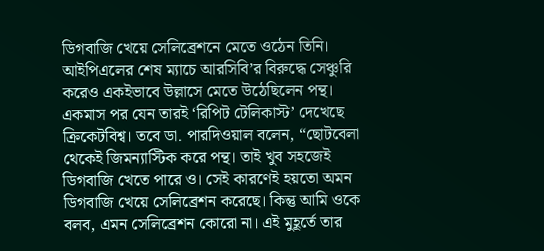ডিগবাজি খেয়ে সেলিব্রেশনে মেতে ওঠেন তিনি। আইপিএলের শেষ ম্যাচে আরসিবি’র বিরুদ্ধে সেঞ্চুরি করেও একইভাবে উল্লাসে মেতে উঠেছিলেন পন্থ। একমাস পর যেন তারই ‘রিপিট টেলিকাস্ট’ দেখেছে ক্রিকেটবিশ্ব। তবে ডা. পারদিওয়াল বলেন, “ছোটবেলা থেকেই জিমন্যাস্টিক করে পন্থ। তাই খুব সহজেই ডিগবাজি খেতে পারে ও। সেই কারণেই হয়তো অমন ডিগবাজি খেয়ে সেলিব্রেশন করেছে। কিন্তু আমি ওকে বলব, এমন সেলিব্রেশন কোরো না। এই মুহূর্তে তার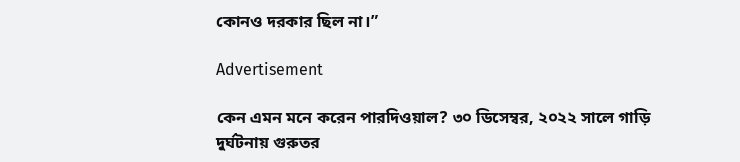কোনও দরকার ছিল না।”

Advertisement

কেন এমন মনে করেন পারদিওয়াল? ৩০ ডিসেম্বর, ২০২২ সালে গাড়ি দুর্ঘটনায় গুরুতর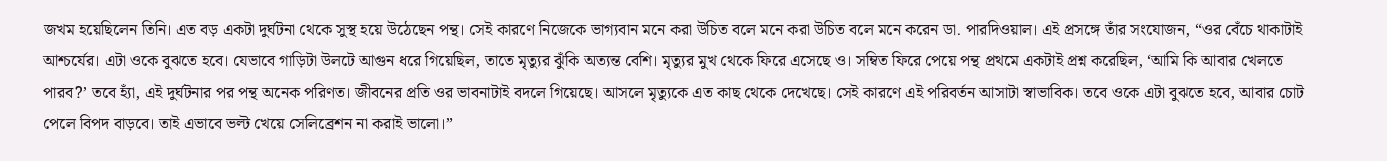জখম হয়েছিলেন তিনি। এত বড় একটা দুর্ঘটনা থেকে সুস্থ হয়ে উঠেছেন পন্থ। সেই কারণে নিজেকে ভাগ্যবান মনে করা উচিত বলে মনে করা উচিত বলে মনে করেন ডা. পারদিওয়াল। এই প্রসঙ্গে তাঁর সংযোজন, “ওর বেঁচে থাকাটাই আশ্চর্যের। এটা ওকে বুঝতে হবে। যেভাবে গাড়িটা উলটে আগুন ধরে গিয়েছিল, তাতে মৃত্যুর ঝুঁকি অত্যন্ত বেশি। মৃত্যুর মুখ থেকে ফিরে এসেছে ও। সম্বিত ফিরে পেয়ে পন্থ প্রথমে একটাই প্রশ্ন করেছিল, ‘আমি কি আবার খেলতে পারব?’ তবে হ্যাঁ, এই দুর্ঘটনার পর পন্থ অনেক পরিণত। জীবনের প্রতি ওর ভাবনাটাই বদলে গিয়েছে। আসলে মৃত্যুকে এত কাছ থেকে দেখেছে। সেই কারণে এই পরিবর্তন আসাটা স্বাভাবিক। তবে ওকে এটা বুঝতে হবে, আবার চোট পেলে বিপদ বাড়বে। তাই এভাবে ভল্ট খেয়ে সেলিব্রেশন না করাই ভালো।”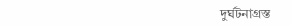দুর্ঘটনাগ্রস্ত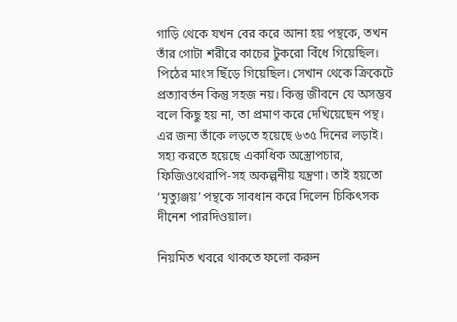গাড়ি থেকে যখন বের করে আনা হয় পন্থকে, তখন তাঁর গোটা শরীরে কাচের টুকরো বিঁধে গিয়েছিল। পিঠের মাংস ছিঁড়ে গিয়েছিল। সেখান থেকে ক্রিকেটে প্রত্যাবর্তন কিন্তু সহজ নয়। কিন্তু জীবনে যে অসম্ভব বলে কিছু হয় না, তা প্রমাণ করে দেখিয়েছেন পন্থ। এর জন্য তাঁকে লড়তে হয়েছে ৬৩৫ দিনের লড়াই। সহ্য করতে হয়েছে একাধিক অস্ত্রোপচার, ফিজিওথেরাপি-সহ অকল্পনীয় যন্ত্রণা। তাই হয়তো ‘মৃত্যুঞ্জয়’ পন্থকে সাবধান করে দিলেন চিকিৎসক দীনেশ পারদিওয়াল।

নিয়মিত খবরে থাকতে ফলো করুন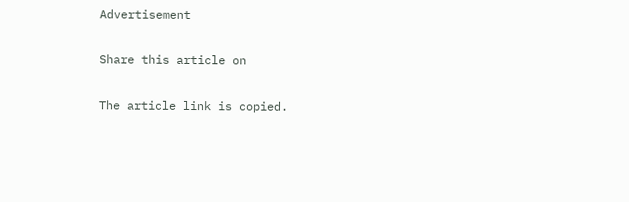Advertisement

Share this article on

The article link is copied.